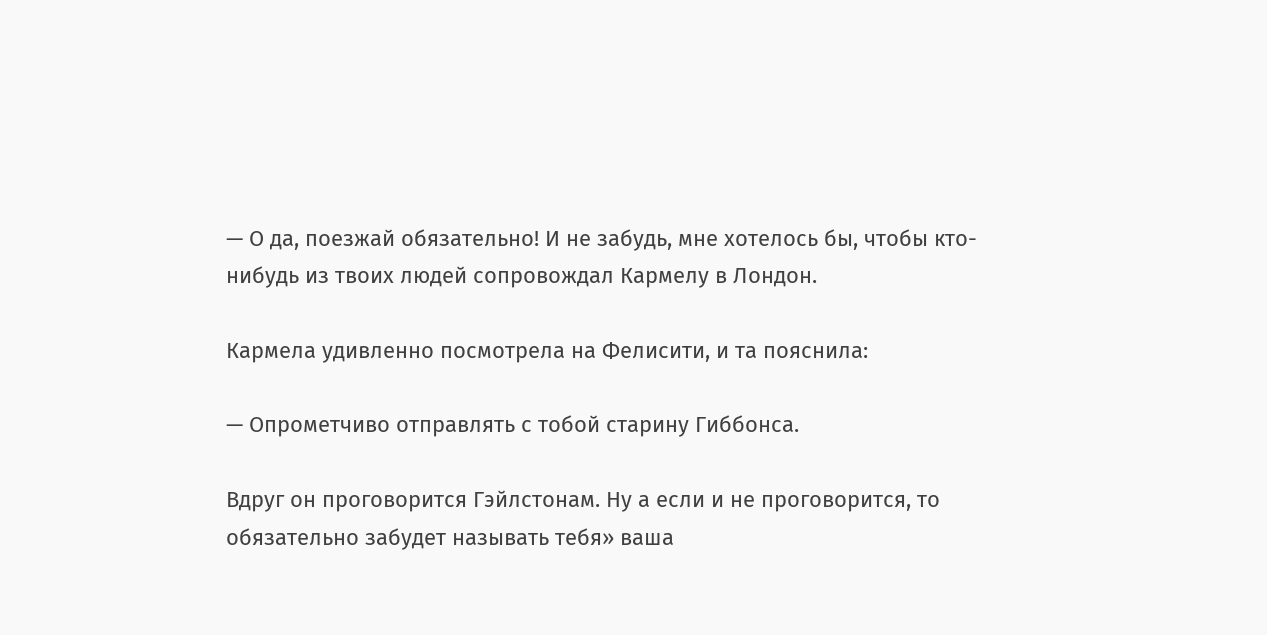— О да, поезжай обязательно! И не забудь, мне хотелось бы, чтобы кто-нибудь из твоих людей сопровождал Кармелу в Лондон.

Кармела удивленно посмотрела на Фелисити, и та пояснила:

— Опрометчиво отправлять с тобой старину Гиббонса.

Вдруг он проговорится Гэйлстонам. Ну а если и не проговорится, то обязательно забудет называть тебя» ваша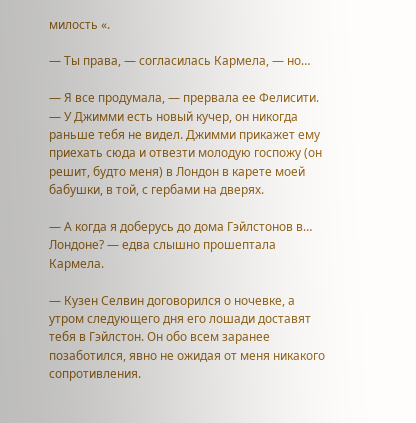милость «.

— Ты права, — согласилась Кармела, — но…

— Я все продумала, — прервала ее Фелисити. — У Джимми есть новый кучер, он никогда раньше тебя не видел. Джимми прикажет ему приехать сюда и отвезти молодую госпожу (он решит, будто меня) в Лондон в карете моей бабушки, в той, с гербами на дверях.

— А когда я доберусь до дома Гэйлстонов в… Лондоне? — едва слышно прошептала Кармела.

— Кузен Селвин договорился о ночевке, а утром следующего дня его лошади доставят тебя в Гэйлстон. Он обо всем заранее позаботился, явно не ожидая от меня никакого сопротивления.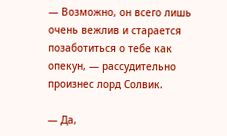— Возможно, он всего лишь очень вежлив и старается позаботиться о тебе как опекун, — рассудительно произнес лорд Солвик.

— Да,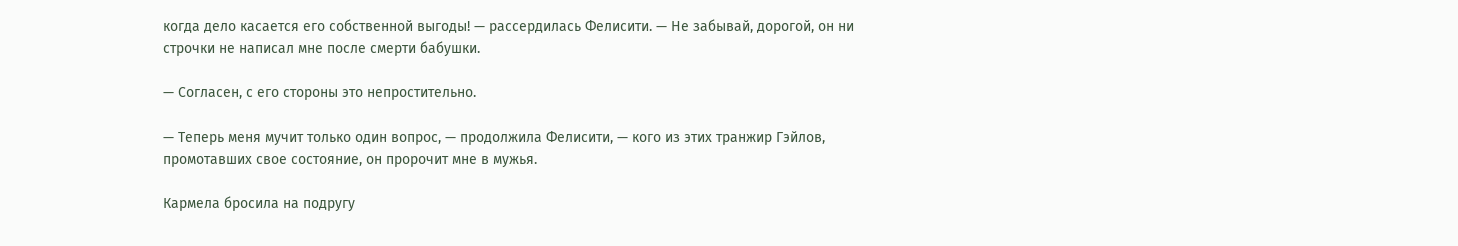когда дело касается его собственной выгоды! — рассердилась Фелисити. — Не забывай, дорогой, он ни строчки не написал мне после смерти бабушки.

— Согласен, с его стороны это непростительно.

— Теперь меня мучит только один вопрос, — продолжила Фелисити, — кого из этих транжир Гэйлов, промотавших свое состояние, он пророчит мне в мужья.

Кармела бросила на подругу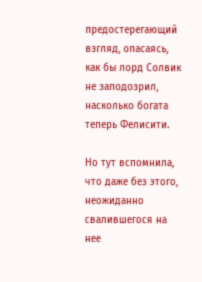предостерегающий взгляд, опасаясь, как бы лорд Солвик не заподозрил, насколько богата теперь Фелисити.

Но тут вспомнила, что даже без этого, неожиданно свалившегося на нее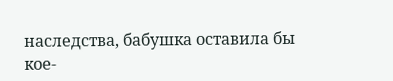наследства, бабушка оставила бы кое-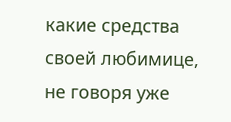какие средства своей любимице, не говоря уже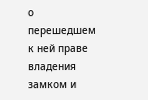о перешедшем к ней праве владения замком и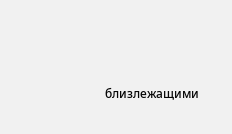близлежащими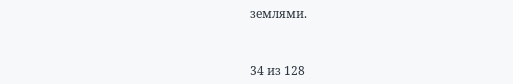землями.



34 из 128